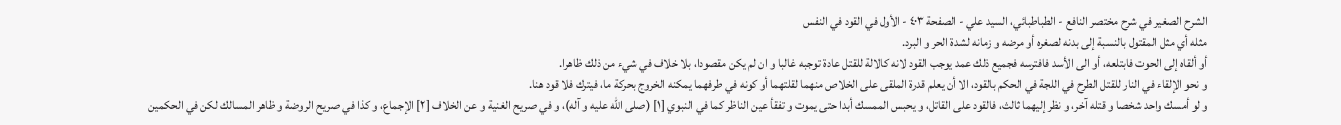الشرح الصغير في شرح مختصر النافع - الطباطبائي، السيد علي - الصفحة ٤٠٣ - الأول في القود في النفس
مثله أي مثل المقتول بالنسبة إلى بدنه لصغره أو مرضه و زمانه لشدة الحر و البرد.
أو ألقاه إلى الحوت فابتلعه، أو الى الأسد فافترسه فجميع ذلك عمد يوجب القود لانه كالالة للقتل عادة توجبه غالبا و ان لم يكن مقصودا، بلا خلاف في شيء من ذلك ظاهرا.
و نحو الإلقاء في النار للقتل الطرح في اللجة في الحكم بالقود، الا أن يعلم قدرة الملقى على الخلاص منهما لقلتهما أو كونه في طرفهما يمكنه الخروج بحركة ما، فيترك فلا قود هنا.
و لو أمسك واحد شخصا و قتله آخر، و نظر إليهما ثالث، فالقود على القاتل، و يحبس الممسك أبدا حتى يموت و تفقأ عين الناظر كما في النبوي [١] (صلى اللّٰه عليه و آله)، و في صريح الغنية و عن الخلاف [٢] الإجماع، و كذا في صريح الروضة و ظاهر المسالك لكن في الحكمين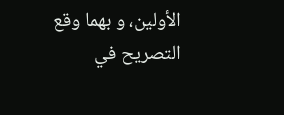الأولين، و بهما وقع التصريح في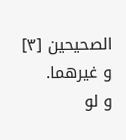الصحيحين [٣] و غيرهما.
و لو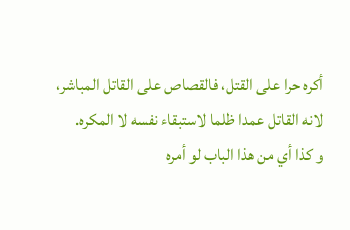أكره حرا على القتل، فالقصاص على القاتل المباشر، لانه القاتل عمدا ظلما لاستبقاء نفسه لا المكره.
و كذا أي من هذا الباب لو أمره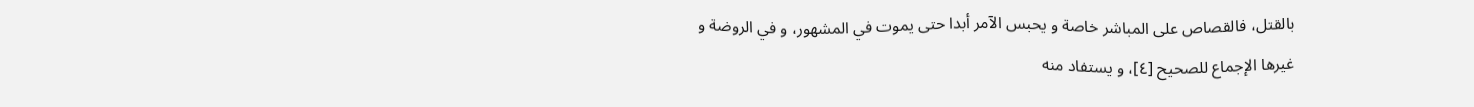بالقتل، فالقصاص على المباشر خاصة و يحبس الآمر أبدا حتى يموت في المشهور، و في الروضة و غيرها الإجماع للصحيح [٤]، و يستفاد منه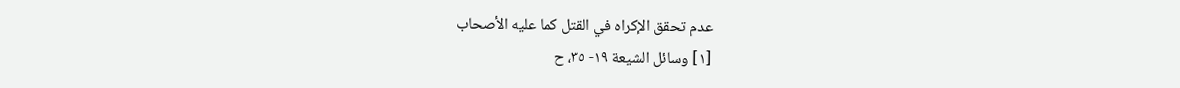عدم تحقق الإكراه في القتل كما عليه الأصحاب
[١] وسائل الشيعة ١٩- ٣٥، ح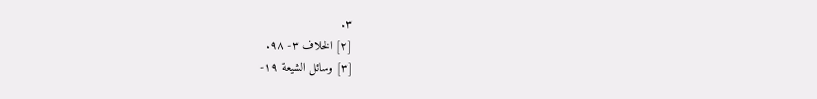٣.
[٢] الخلاف ٣- ٩٨.
[٣] وسائل الشيعة ١٩-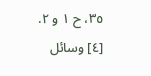٣٥، ح ١ و ٢.
[٤] وسائل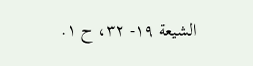الشيعة ١٩- ٣٢، ح ١.